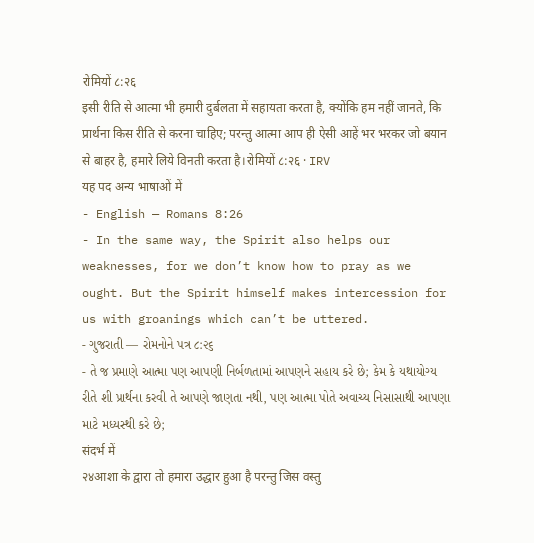रोमियों ८:२६
इसी रीति से आत्मा भी हमारी दुर्बलता में सहायता करता है, क्योंकि हम नहीं जानते, कि प्रार्थना किस रीति से करना चाहिए; परन्तु आत्मा आप ही ऐसी आहें भर भरकर जो बयान से बाहर है, हमारे लिये विनती करता है।रोमियों ८:२६ · IRV
यह पद अन्य भाषाओं में
- English — Romans 8:26
- In the same way, the Spirit also helps our weaknesses, for we don’t know how to pray as we ought. But the Spirit himself makes intercession for us with groanings which can’t be uttered.
- ગુજરાતી — રોમનોને પત્ર ૮:૨૬
- તે જ પ્રમાણે આત્મા પણ આપણી નિર્બળતામાં આપણને સહાય કરે છે; કેમ કે યથાયોગ્ય રીતે શી પ્રાર્થના કરવી તે આપણે જાણતા નથી, પણ આત્મા પોતે અવાચ્ય નિસાસાથી આપણા માટે મધ્યસ્થી કરે છે;
संदर्भ में
२४आशा के द्वारा तो हमारा उद्धार हुआ है परन्तु जिस वस्तु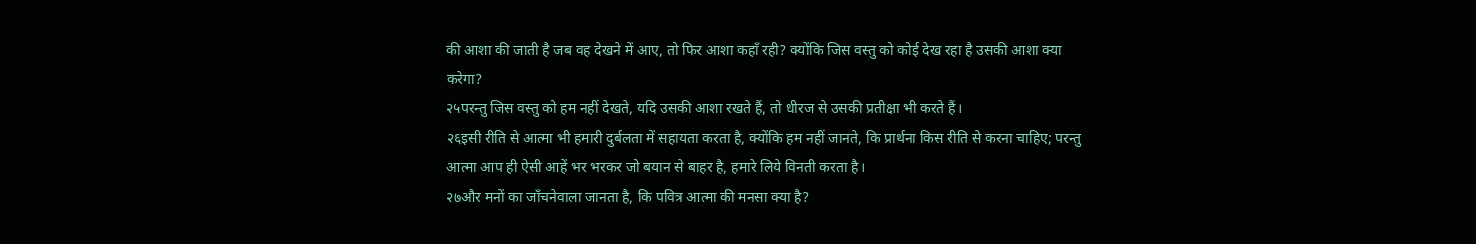की आशा की जाती है जब वह देखने में आए, तो फिर आशा कहाँ रही? क्योंकि जिस वस्तु को कोई देख रहा है उसकी आशा क्या करेगा?
२५परन्तु जिस वस्तु को हम नहीं देखते, यदि उसकी आशा रखते हैं, तो धीरज से उसकी प्रतीक्षा भी करते हैं।
२६इसी रीति से आत्मा भी हमारी दुर्बलता में सहायता करता है, क्योंकि हम नहीं जानते, कि प्रार्थना किस रीति से करना चाहिए; परन्तु आत्मा आप ही ऐसी आहें भर भरकर जो बयान से बाहर है, हमारे लिये विनती करता है।
२७और मनों का जाँचनेवाला जानता है, कि पवित्र आत्मा की मनसा क्या है?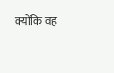क्योंकि वह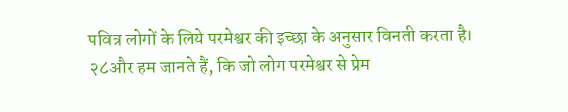पवित्र लोगों के लिये परमेश्वर की इच्छा के अनुसार विनती करता है।
२८और हम जानते हैं, कि जो लोग परमेश्वर से प्रेम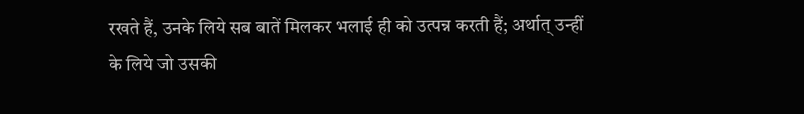रखते हैं, उनके लिये सब बातें मिलकर भलाई ही को उत्पन्न करती हैं; अर्थात् उन्हीं के लिये जो उसकी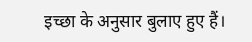इच्छा के अनुसार बुलाए हुए हैं।